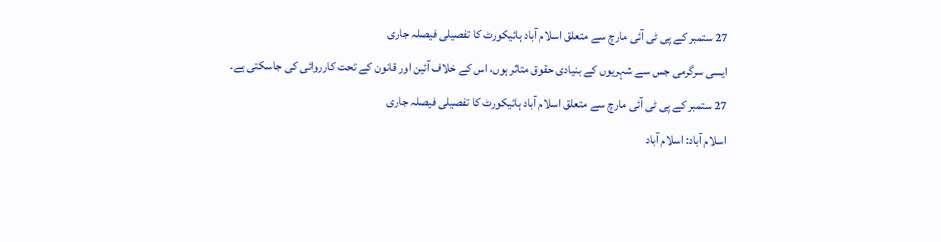27 ستمبر کے پی ٹی آئی مارچ سے متعلق اسلام آباد ہائیکورٹ کا تفصیلی فیصلہ جاری
ایسی سرگرمی جس سے شہریوں کے بنیادی حقوق متاثر ہوں، اس کے خلاف آئین اور قانون کے تحت کارروائی کی جاسکتی ہے۔
27 ستمبر کے پی ٹی آئی مارچ سے متعلق اسلام آباد ہائیکورٹ کا تفصیلی فیصلہ جاری
اسلام آباد: اسلام آباد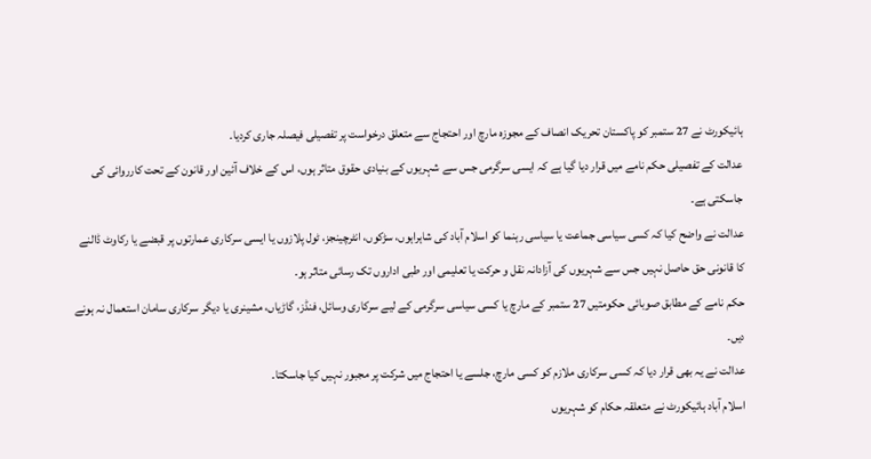ہائیکورٹ نے 27 ستمبر کو پاکستان تحریک انصاف کے مجوزہ مارچ اور احتجاج سے متعلق درخواست پر تفصیلی فیصلہ جاری کردیا۔
عدالت کے تفصیلی حکم نامے میں قرار دیا گیا ہے کہ ایسی سرگرمی جس سے شہریوں کے بنیادی حقوق متاثر ہوں، اس کے خلاف آئین اور قانون کے تحت کارروائی کی جاسکتی ہے۔
عدالت نے واضح کیا کہ کسی سیاسی جماعت یا سیاسی رہنما کو اسلام آباد کی شاہراہوں، سڑکوں، انٹرچینجز، ٹول پلازوں یا ایسی سرکاری عمارتوں پر قبضے یا رکاوٹ ڈالنے کا قانونی حق حاصل نہیں جس سے شہریوں کی آزادانہ نقل و حرکت یا تعلیمی اور طبی اداروں تک رسائی متاثر ہو۔
حکم نامے کے مطابق صوبائی حکومتیں 27 ستمبر کے مارچ یا کسی سیاسی سرگرمی کے لیے سرکاری وسائل، فنڈز، گاڑیاں، مشینری یا دیگر سرکاری سامان استعمال نہ ہونے دیں۔
عدالت نے یہ بھی قرار دیا کہ کسی سرکاری ملازم کو کسی مارچ، جلسے یا احتجاج میں شرکت پر مجبور نہیں کیا جاسکتا۔
اسلام آباد ہائیکورٹ نے متعلقہ حکام کو شہریوں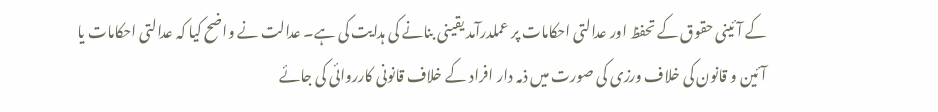کے آئینی حقوق کے تحفظ اور عدالتی احکامات پر عملدرآمد یقینی بنانے کی ہدایت کی ہے۔ عدالت نے واضح کیا کہ عدالتی احکامات یا آئین و قانون کی خلاف ورزی کی صورت میں ذمہ دار افراد کے خلاف قانونی کارروائی کی جائے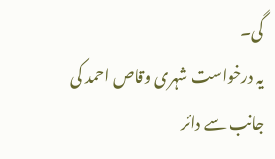گی۔
یہ درخواست شہری وقاص احمد کی جانب سے دائر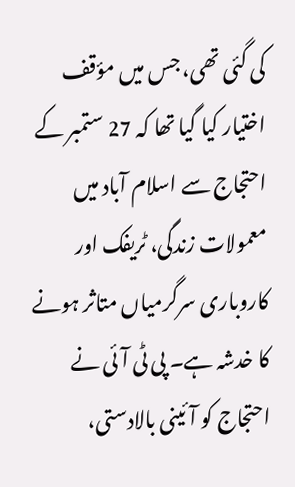کی گئی تھی، جس میں مؤقف اختیار کیا گیا تھا کہ 27 ستمبر کے احتجاج سے اسلام آباد میں معمولات زندگی، ٹریفک اور کاروباری سرگرمیاں متاثر ہونے کا خدشہ ہے۔ پی ٹی آئی نے احتجاج کو آئینی بالادستی،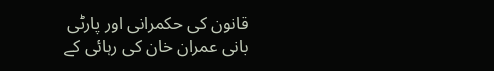قانون کی حکمرانی اور پارٹی بانی عمران خان کی رہائی کے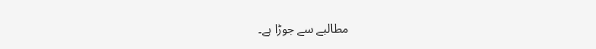مطالبے سے جوڑا ہے۔